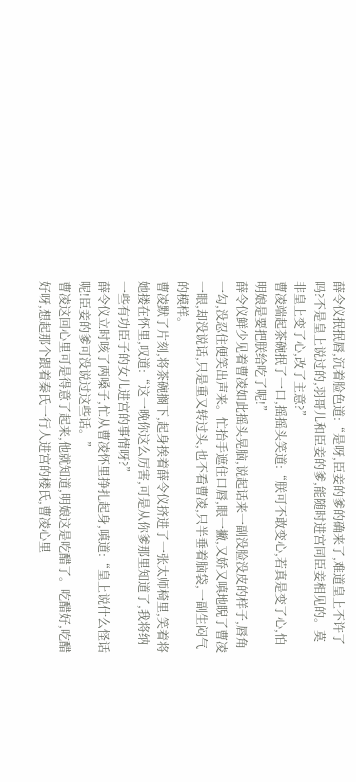薛令仪抿抿唇,沉着脸色道:“是呀,臣妾的爹的确来了,难道皇上不许了吗?不是皇上说过的,羽哥儿和臣妾的爹,能随时进宫同臣妾相见的。莫非皇上变了心,改了主意?”
曹凌端起茶碗抿了一口,摇摇头笑道:“朕可不敢变心,若真是变了心,怕明娘是要把朕给吃了呢!”
薛令仪鲜少见着曹凌如此摇头晃脑,说起话来一副没脸没皮的样子,唇角一勾,没忍住便笑出声来。忙抬手遮住口唇,眼一撇,又娇又嗔地睨了曹凌一眼,却没说话,只是重又转过头,也不看曹凌,只半垂着脑袋,一副生闷气的模样。
曹凌默了片刻,将茶碗搁下,起身挨着薛令仪挤进了一张太师椅里,笑着将她搂在怀里,叹道:“这一晚你这么厉害,可是从你爹那里知道了,我将纳一些有功臣子的女儿进宫的事情呀?”
薛令仪立时咳了两嗓子,忙从曹凌怀里挣扎起身,嗔道:“皇上说什么怪话呢!臣妾的爹可没说过这些话。”
曹凌这回心里可是得意了起来,他就知道,明娘这是吃醋了。吃醋好,吃醋好呀,想起那个跟着秦氏一行人进宫的楼氏,曹凌心里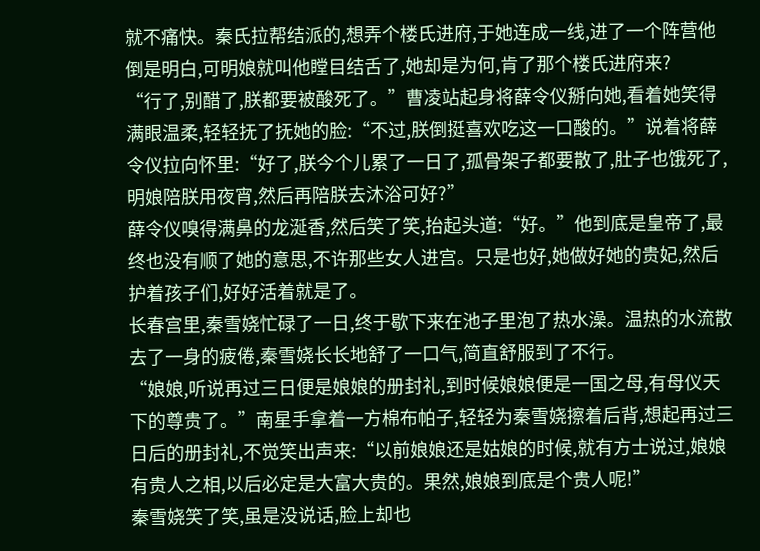就不痛快。秦氏拉帮结派的,想弄个楼氏进府,于她连成一线,进了一个阵营他倒是明白,可明娘就叫他瞠目结舌了,她却是为何,肯了那个楼氏进府来?
“行了,别醋了,朕都要被酸死了。”曹凌站起身将薛令仪掰向她,看着她笑得满眼温柔,轻轻抚了抚她的脸:“不过,朕倒挺喜欢吃这一口酸的。”说着将薛令仪拉向怀里:“好了,朕今个儿累了一日了,孤骨架子都要散了,肚子也饿死了,明娘陪朕用夜宵,然后再陪朕去沐浴可好?”
薛令仪嗅得满鼻的龙涎香,然后笑了笑,抬起头道:“好。”他到底是皇帝了,最终也没有顺了她的意思,不许那些女人进宫。只是也好,她做好她的贵妃,然后护着孩子们,好好活着就是了。
长春宫里,秦雪娆忙碌了一日,终于歇下来在池子里泡了热水澡。温热的水流散去了一身的疲倦,秦雪娆长长地舒了一口气,简直舒服到了不行。
“娘娘,听说再过三日便是娘娘的册封礼,到时候娘娘便是一国之母,有母仪天下的尊贵了。”南星手拿着一方棉布帕子,轻轻为秦雪娆擦着后背,想起再过三日后的册封礼,不觉笑出声来:“以前娘娘还是姑娘的时候,就有方士说过,娘娘有贵人之相,以后必定是大富大贵的。果然,娘娘到底是个贵人呢!”
秦雪娆笑了笑,虽是没说话,脸上却也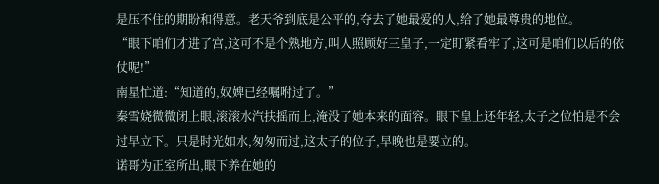是压不住的期盼和得意。老天爷到底是公平的,夺去了她最爱的人,给了她最尊贵的地位。
“眼下咱们才进了宫,这可不是个熟地方,叫人照顾好三皇子,一定盯紧看牢了,这可是咱们以后的依仗呢!”
南星忙道:“知道的,奴婢已经嘱咐过了。”
秦雪娆微微闭上眼,滚滚水汽扶摇而上,淹没了她本来的面容。眼下皇上还年轻,太子之位怕是不会过早立下。只是时光如水,匆匆而过,这太子的位子,早晚也是要立的。
诺哥为正室所出,眼下养在她的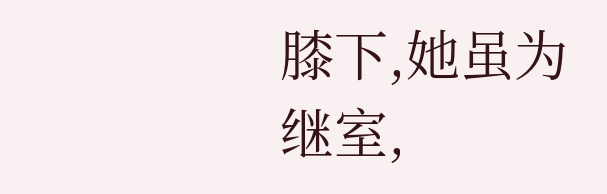膝下,她虽为继室,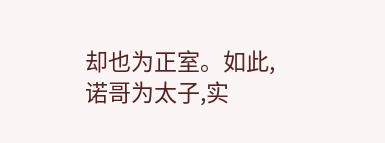却也为正室。如此,诺哥为太子,实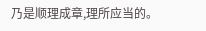乃是顺理成章,理所应当的。